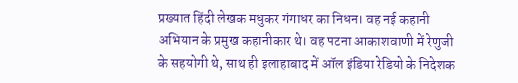प्रख्यात हिंदी लेखक मधुकर गंगाधर का निधन। वह नई कहानी अभियान के प्रमुख कहानीकार थे। वह पटना आकाशवाणी में रेणुजी के सहयोगी थे, साथ ही इलाहाबाद में ऑल इंडिया रेडियो के निदेशक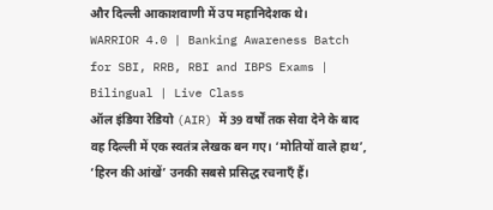और दिल्ली आकाशवाणी में उप महानिदेशक थे।
WARRIOR 4.0 | Banking Awareness Batch for SBI, RRB, RBI and IBPS Exams | Bilingual | Live Class
ऑल इंडिया रेडियो (AIR) में 39 वर्षों तक सेवा देने के बाद वह दिल्ली में एक स्वतंत्र लेखक बन गए। ‘मोतियों वाले हाथ’, ‘हिरन की आंखें’ उनकी सबसे प्रसिद्ध रचनाएँ हैं।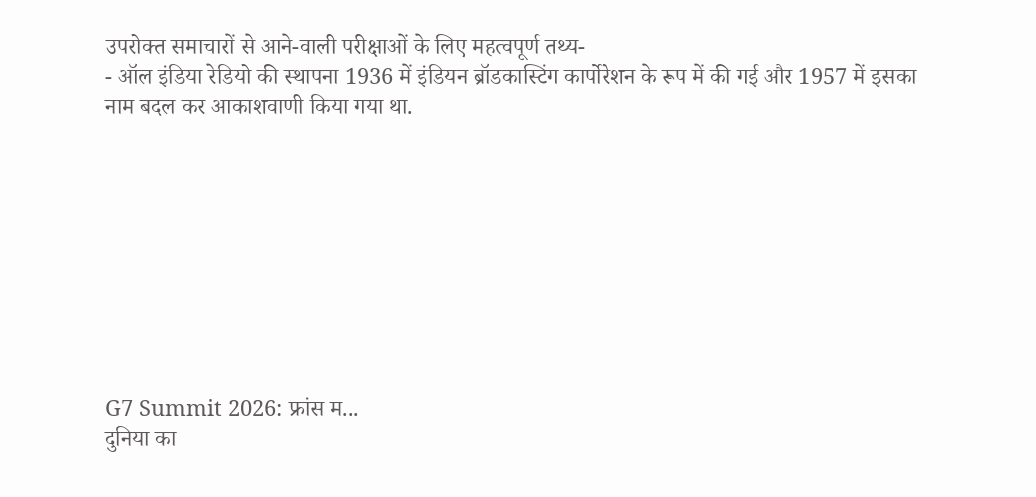उपरोक्त समाचारों से आने-वाली परीक्षाओं के लिए महत्वपूर्ण तथ्य-
- ऑल इंडिया रेडियो की स्थापना 1936 में इंडियन ब्रॉडकास्टिंग कार्पोरेशन के रूप में की गई और 1957 में इसका नाम बदल कर आकाशवाणी किया गया था.









G7 Summit 2026: फ्रांस म...
दुनिया का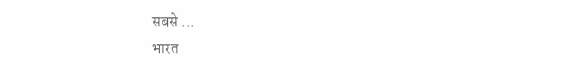सबसे ...
भारत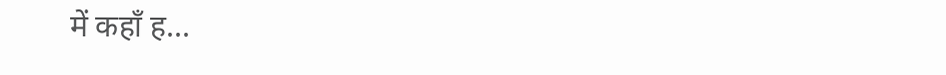में कहाँ ह...